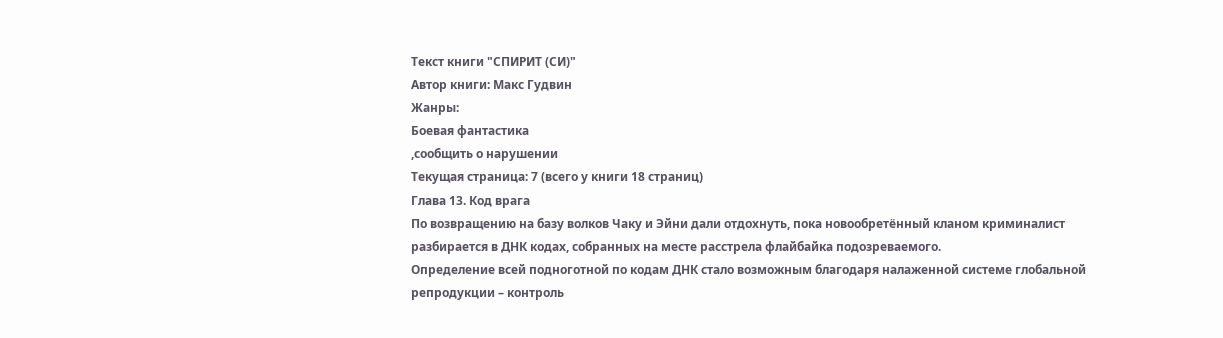Текст книги "СПИРИТ (СИ)"
Автор книги: Макс Гудвин
Жанры:
Боевая фантастика
,сообщить о нарушении
Текущая страница: 7 (всего у книги 18 страниц)
Глава 13. Код врага
По возвращению на базу волков Чаку и Эйни дали отдохнуть, пока новообретённый кланом криминалист разбирается в ДНК кодах, собранных на месте расстрела флайбайка подозреваемого.
Определение всей подноготной по кодам ДНК стало возможным благодаря налаженной системе глобальной репродукции – контроль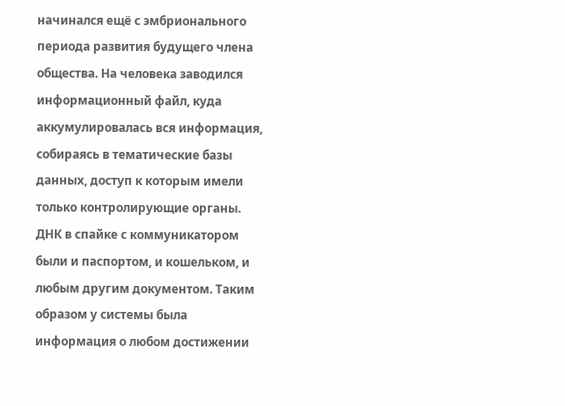начинался ещё с эмбрионального периода развития будущего члена общества. На человека заводился информационный файл, куда аккумулировалась вся информация, собираясь в тематические базы данных, доступ к которым имели только контролирующие органы. ДНК в спайке с коммуникатором были и паспортом, и кошельком, и любым другим документом. Таким образом у системы была информация о любом достижении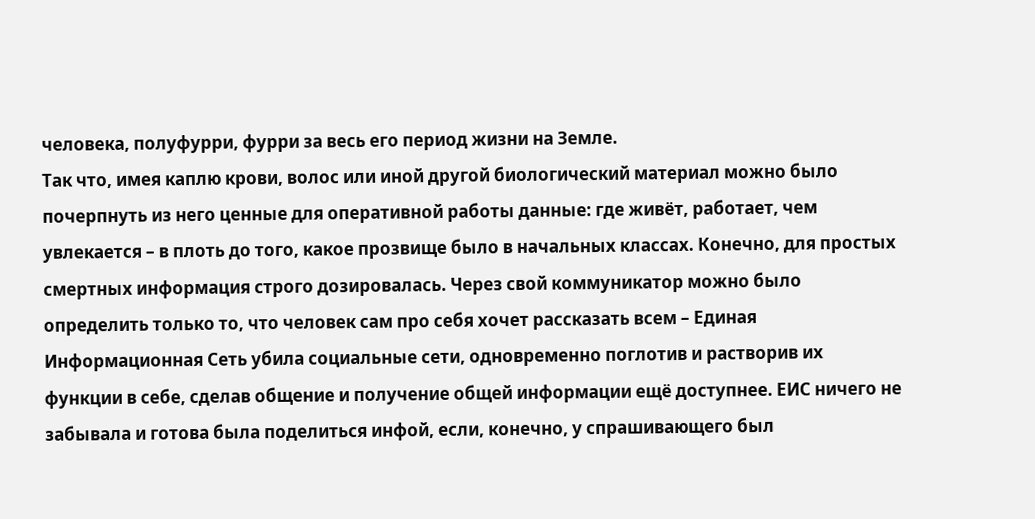человека, полуфурри, фурри за весь его период жизни на Земле.
Так что, имея каплю крови, волос или иной другой биологический материал можно было почерпнуть из него ценные для оперативной работы данные: где живёт, работает, чем увлекается – в плоть до того, какое прозвище было в начальных классах. Конечно, для простых смертных информация строго дозировалась. Через свой коммуникатор можно было определить только то, что человек сам про себя хочет рассказать всем – Единая Информационная Сеть убила социальные сети, одновременно поглотив и растворив их функции в себе, сделав общение и получение общей информации ещё доступнее. ЕИС ничего не забывала и готова была поделиться инфой, если, конечно, у спрашивающего был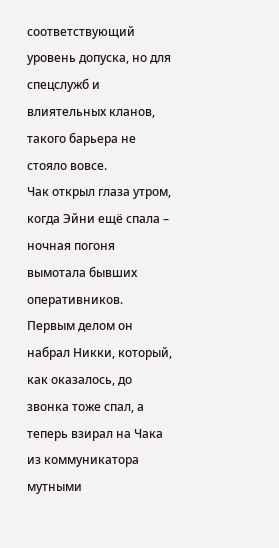соответствующий уровень допуска, но для спецслужб и влиятельных кланов, такого барьера не стояло вовсе.
Чак открыл глаза утром, когда Эйни ещё спала – ночная погоня вымотала бывших оперативников. Первым делом он набрал Никки, который, как оказалось, до звонка тоже спал, а теперь взирал на Чака из коммуникатора мутными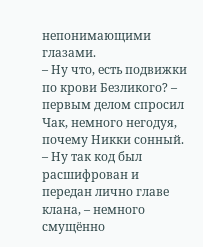непонимающими глазами.
– Ну что, есть подвижки по крови Безликого? – первым делом спросил Чак, немного негодуя, почему Никки сонный.
– Ну так код был расшифрован и передан лично главе клана, – немного смущённо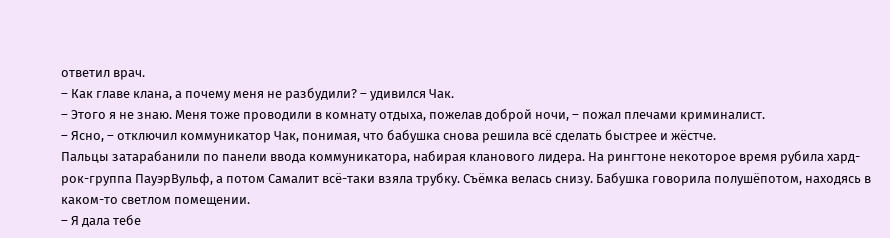ответил врач.
– Как главе клана, а почему меня не разбудили? – удивился Чак.
– Этого я не знаю. Меня тоже проводили в комнату отдыха, пожелав доброй ночи, – пожал плечами криминалист.
– Ясно, – отключил коммуникатор Чак, понимая, что бабушка снова решила всё сделать быстрее и жёстче.
Пальцы затарабанили по панели ввода коммуникатора, набирая кланового лидера. На рингтоне некоторое время рубила хард-рок-группа ПауэрВульф, а потом Самалит всё-таки взяла трубку. Съёмка велась снизу. Бабушка говорила полушёпотом, находясь в каком-то светлом помещении.
– Я дала тебе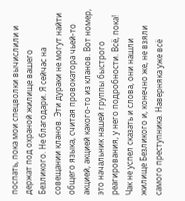поспать, пока мои спецволки вычислили и держат под охраной жилище вашего Безликого. Не благодари. Я сейчас на совещании кланов. Эти дураки не могут найти общего языка, считая провокатора чьей-то акцией, акцией какого-то из кланов. Вот номер, это начальник нашей группы быстрого реагирования, у него подробности. Всё, пока!
Чак не успел сказать и слова, они нашли жилище Безликого и, конечно же, не взяли самого преступника. Наверняка уже всё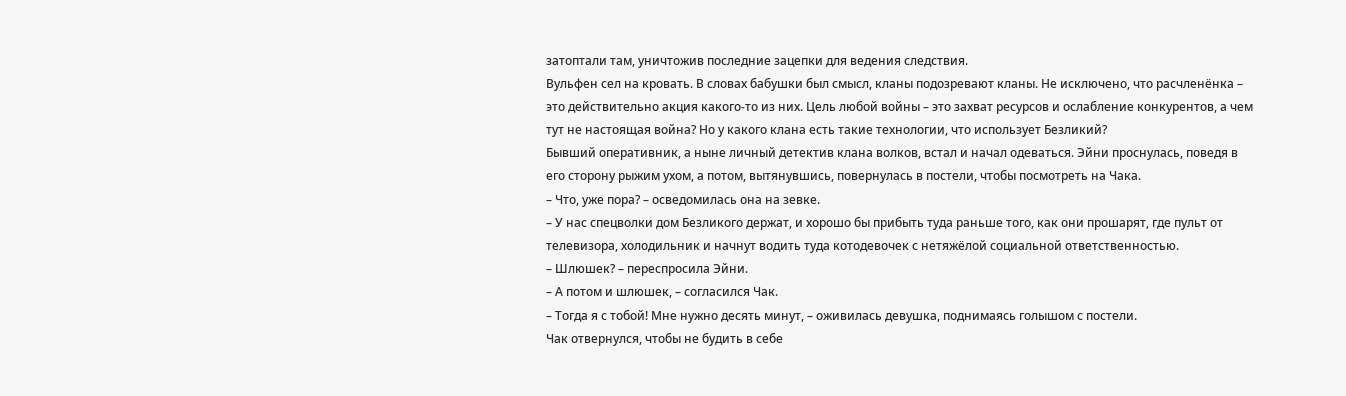затоптали там, уничтожив последние зацепки для ведения следствия.
Вульфен сел на кровать. В словах бабушки был смысл, кланы подозревают кланы. Не исключено, что расчленёнка – это действительно акция какого-то из них. Цель любой войны – это захват ресурсов и ослабление конкурентов, а чем тут не настоящая война? Но у какого клана есть такие технологии, что использует Безликий?
Бывший оперативник, а ныне личный детектив клана волков, встал и начал одеваться. Эйни проснулась, поведя в его сторону рыжим ухом, а потом, вытянувшись, повернулась в постели, чтобы посмотреть на Чака.
– Что, уже пора? – осведомилась она на зевке.
– У нас спецволки дом Безликого держат, и хорошо бы прибыть туда раньше того, как они прошарят, где пульт от телевизора, холодильник и начнут водить туда котодевочек с нетяжёлой социальной ответственностью.
– Шлюшек? – переспросила Эйни.
– А потом и шлюшек, – согласился Чак.
– Тогда я с тобой! Мне нужно десять минут, – оживилась девушка, поднимаясь голышом с постели.
Чак отвернулся, чтобы не будить в себе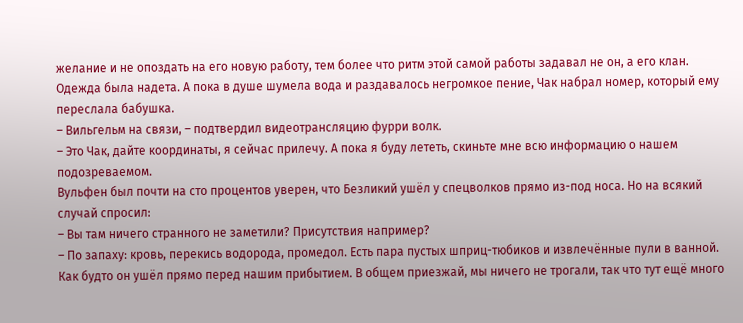желание и не опоздать на его новую работу, тем более что ритм этой самой работы задавал не он, а его клан.
Одежда была надета. А пока в душе шумела вода и раздавалось негромкое пение, Чак набрал номер, который ему переслала бабушка.
– Вильгельм на связи, – подтвердил видеотрансляцию фурри волк.
– Это Чак, дайте координаты, я сейчас прилечу. А пока я буду лететь, скиньте мне всю информацию о нашем подозреваемом.
Вульфен был почти на сто процентов уверен, что Безликий ушёл у спецволков прямо из-под носа. Но на всякий случай спросил:
– Вы там ничего странного не заметили? Присутствия например?
– По запаху: кровь, перекись водорода, промедол. Есть пара пустых шприц-тюбиков и извлечённые пули в ванной. Как будто он ушёл прямо перед нашим прибытием. В общем приезжай, мы ничего не трогали, так что тут ещё много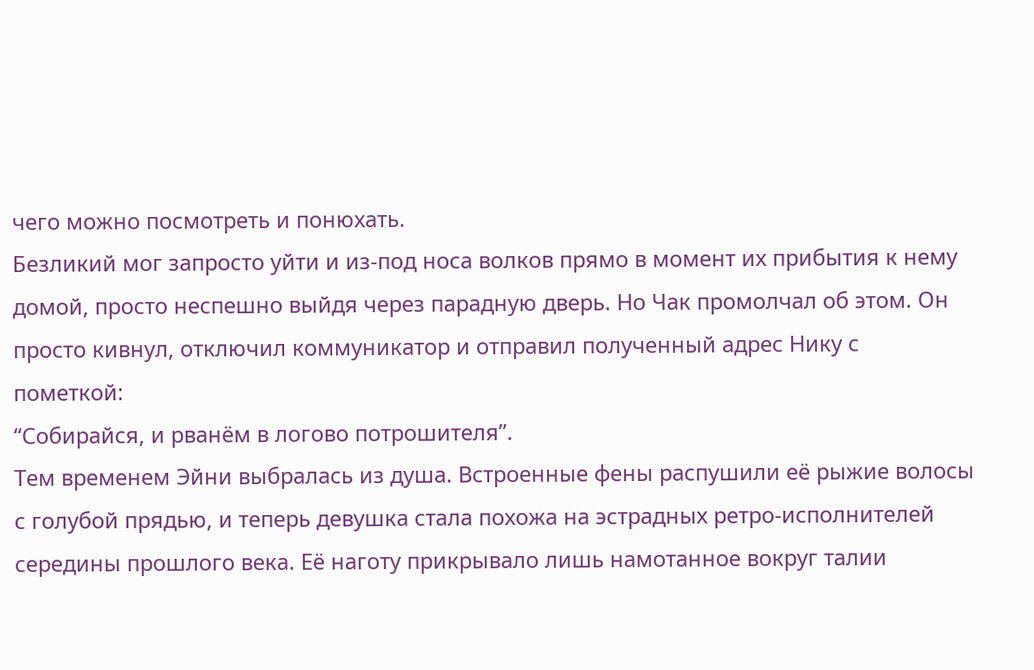чего можно посмотреть и понюхать.
Безликий мог запросто уйти и из-под носа волков прямо в момент их прибытия к нему домой, просто неспешно выйдя через парадную дверь. Но Чак промолчал об этом. Он просто кивнул, отключил коммуникатор и отправил полученный адрес Нику с пометкой:
“Собирайся, и рванём в логово потрошителя”.
Тем временем Эйни выбралась из душа. Встроенные фены распушили её рыжие волосы с голубой прядью, и теперь девушка стала похожа на эстрадных ретро-исполнителей середины прошлого века. Её наготу прикрывало лишь намотанное вокруг талии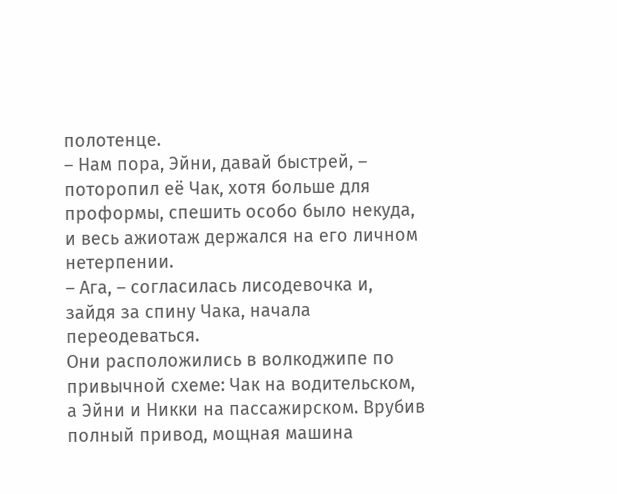полотенце.
– Нам пора, Эйни, давай быстрей, – поторопил её Чак, хотя больше для проформы, спешить особо было некуда, и весь ажиотаж держался на его личном нетерпении.
– Ага, – согласилась лисодевочка и, зайдя за спину Чака, начала переодеваться.
Они расположились в волкоджипе по привычной схеме: Чак на водительском, а Эйни и Никки на пассажирском. Врубив полный привод, мощная машина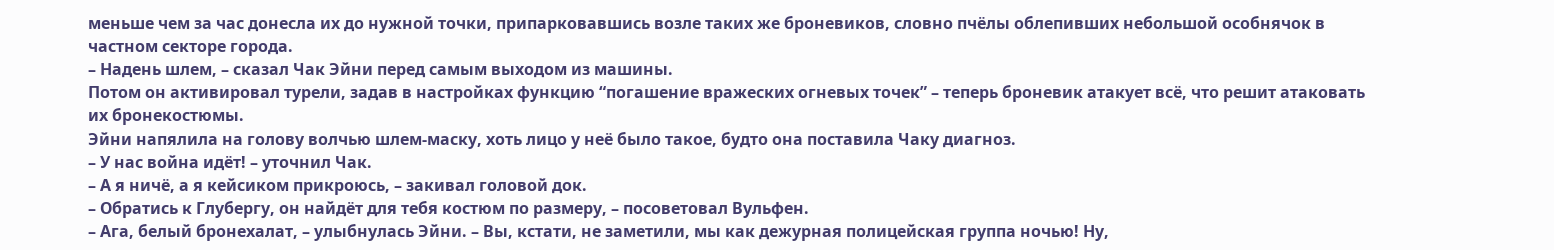меньше чем за час донесла их до нужной точки, припарковавшись возле таких же броневиков, словно пчёлы облепивших небольшой особнячок в частном секторе города.
– Надень шлем, – сказал Чак Эйни перед самым выходом из машины.
Потом он активировал турели, задав в настройках функцию “погашение вражеских огневых точек” – теперь броневик атакует всё, что решит атаковать их бронекостюмы.
Эйни напялила на голову волчью шлем-маску, хоть лицо у неё было такое, будто она поставила Чаку диагноз.
– У нас война идёт! – уточнил Чак.
– А я ничё, а я кейсиком прикроюсь, – закивал головой док.
– Обратись к Глубергу, он найдёт для тебя костюм по размеру, – посоветовал Вульфен.
– Ага, белый бронехалат, – улыбнулась Эйни. – Вы, кстати, не заметили, мы как дежурная полицейская группа ночью! Ну,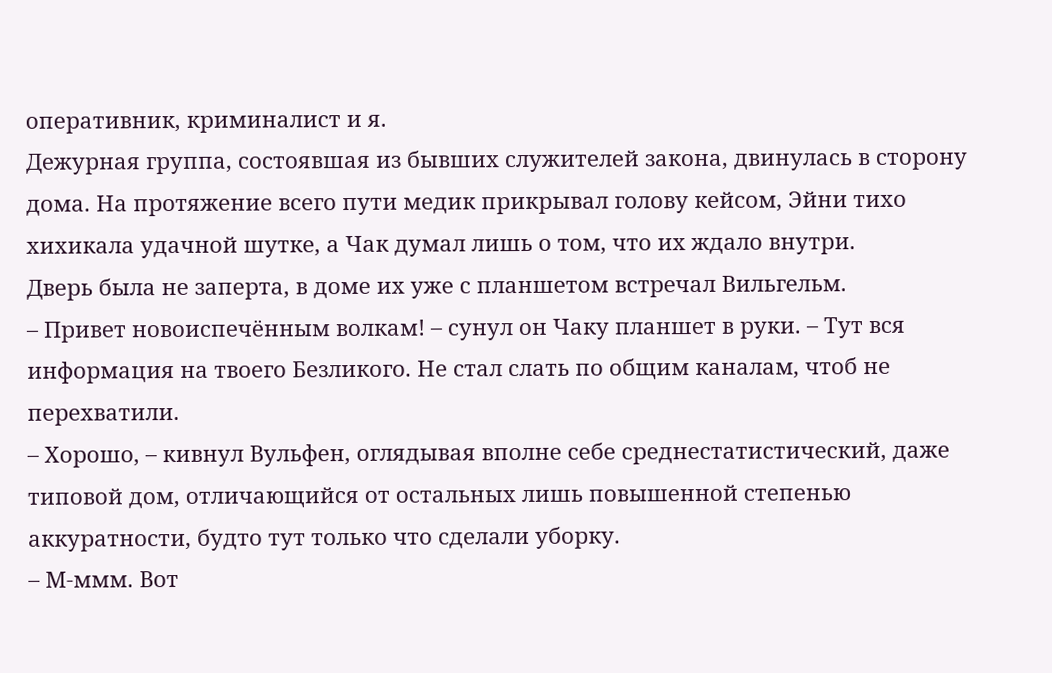оперативник, криминалист и я.
Дежурная группа, состоявшая из бывших служителей закона, двинулась в сторону дома. На протяжение всего пути медик прикрывал голову кейсом, Эйни тихо хихикала удачной шутке, а Чак думал лишь о том, что их ждало внутри.
Дверь была не заперта, в доме их уже с планшетом встречал Вильгельм.
– Привет новоиспечённым волкам! – сунул он Чаку планшет в руки. – Тут вся информация на твоего Безликого. Не стал слать по общим каналам, чтоб не перехватили.
– Хорошо, – кивнул Вульфен, оглядывая вполне себе среднестатистический, даже типовой дом, отличающийся от остальных лишь повышенной степенью аккуратности, будто тут только что сделали уборку.
– М-ммм. Вот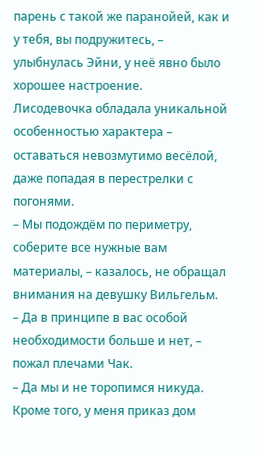парень с такой же паранойей, как и у тебя, вы подружитесь, – улыбнулась Эйни, у неё явно было хорошее настроение.
Лисодевочка обладала уникальной особенностью характера – оставаться невозмутимо весёлой, даже попадая в перестрелки с погонями.
– Мы подождём по периметру, соберите все нужные вам материалы, – казалось, не обращал внимания на девушку Вильгельм.
– Да в принципе в вас особой необходимости больше и нет, – пожал плечами Чак.
– Да мы и не торопимся никуда. Кроме того, у меня приказ дом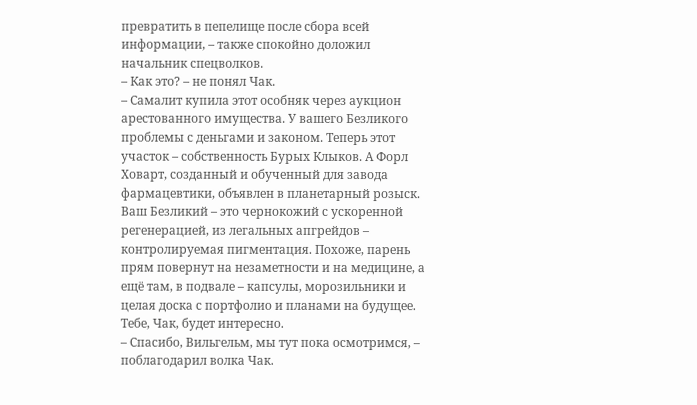превратить в пепелище после сбора всей информации, – также спокойно доложил начальник спецволков.
– Как это? – не понял Чак.
– Самалит купила этот особняк через аукцион арестованного имущества. У вашего Безликого проблемы с деньгами и законом. Теперь этот участок – собственность Бурых Клыков. А Форл Ховарт, созданный и обученный для завода фармацевтики, объявлен в планетарный розыск. Ваш Безликий – это чернокожий с ускоренной регенерацией, из легальных апгрейдов – контролируемая пигментация. Похоже, парень прям повернут на незаметности и на медицине, а ещё там, в подвале – капсулы, морозильники и целая доска с портфолио и планами на будущее. Тебе, Чак, будет интересно.
– Спасибо, Вильгельм, мы тут пока осмотримся, – поблагодарил волка Чак.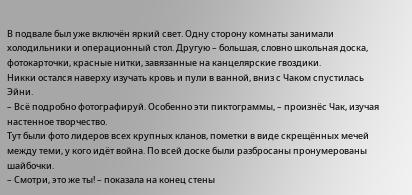В подвале был уже включён яркий свет. Одну сторону комнаты занимали холодильники и операционный стол. Другую – большая, словно школьная доска, фотокарточки, красные нитки, завязанные на канцелярские гвоздики.
Никки остался наверху изучать кровь и пули в ванной, вниз с Чаком спустилась Эйни.
– Всё подробно фотографируй. Особенно эти пиктограммы, – произнёс Чак, изучая настенное творчество.
Тут были фото лидеров всех крупных кланов, пометки в виде скрещённых мечей между теми, у кого идёт война. По всей доске были разбросаны пронумерованы шайбочки.
– Смотри, это же ты! – показала на конец стены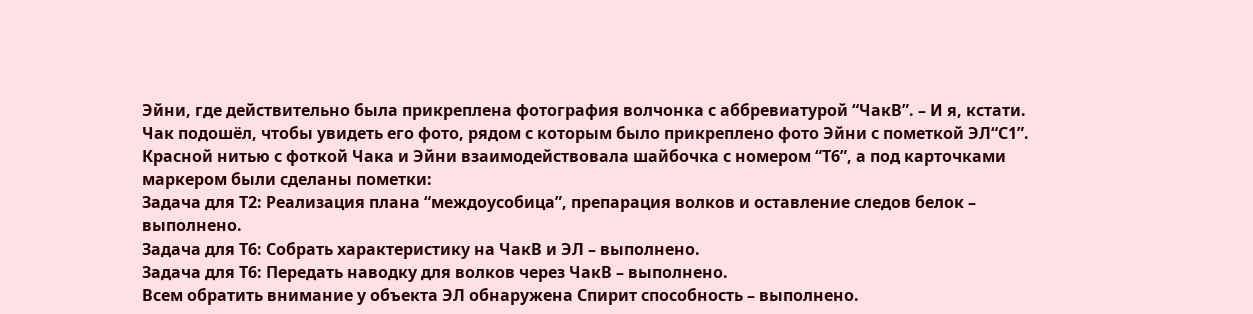Эйни, где действительно была прикреплена фотография волчонка с аббревиатурой “ЧакВ”. – И я, кстати.
Чак подошёл, чтобы увидеть его фото, рядом с которым было прикреплено фото Эйни с пометкой ЭЛ“С1”. Красной нитью с фоткой Чака и Эйни взаимодействовала шайбочка с номером “Т6”, а под карточками маркером были сделаны пометки:
Задача для Т2: Реализация плана “междоусобица”, препарация волков и оставление следов белок – выполнено.
Задача для Т6: Собрать характеристику на ЧакВ и ЭЛ – выполнено.
Задача для Т6: Передать наводку для волков через ЧакВ – выполнено.
Всем обратить внимание у объекта ЭЛ обнаружена Спирит способность – выполнено.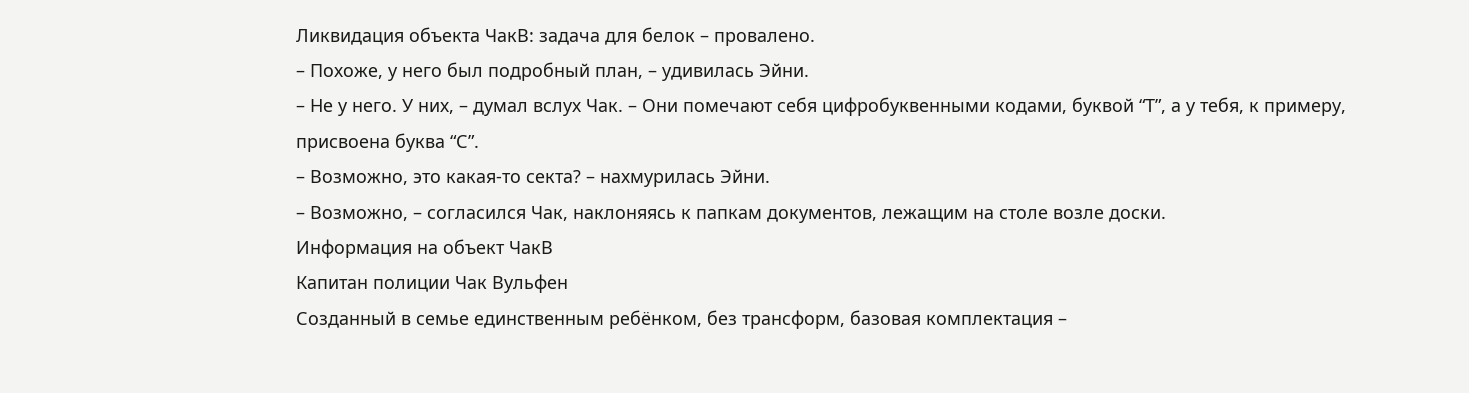Ликвидация объекта ЧакВ: задача для белок – провалено.
– Похоже, у него был подробный план, – удивилась Эйни.
– Не у него. У них, – думал вслух Чак. – Они помечают себя цифробуквенными кодами, буквой “Т”, а у тебя, к примеру, присвоена буква “С”.
– Возможно, это какая-то секта? – нахмурилась Эйни.
– Возможно, – согласился Чак, наклоняясь к папкам документов, лежащим на столе возле доски.
Информация на объект ЧакВ
Капитан полиции Чак Вульфен
Созданный в семье единственным ребёнком, без трансформ, базовая комплектация –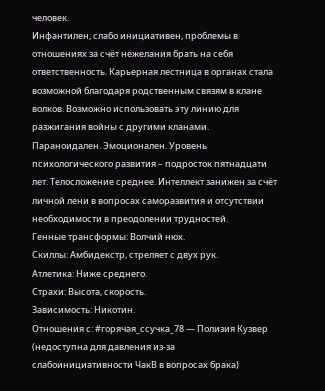человек.
Инфантилен, слабо инициативен, проблемы в отношениях за счёт нежелания брать на себя ответственность. Карьерная лестница в органах стала возможной благодаря родственным связям в клане волков. Возможно использовать эту линию для разжигания войны с другими кланами. Параноидален. Эмоционален. Уровень психологического развития – подросток пятнадцати лет. Телосложение среднее. Интеллект занижен за счёт личной лени в вопросах саморазвития и отсутствии необходимости в преодолении трудностей.
Генные трансформы: Волчий нюх.
Скиллы: Амбидекстр, стреляет с двух рук.
Атлетика: Ниже среднего.
Страхи: Высота, скорость.
Зависимость: Никотин.
Отношения с: #горячая_ссучка_78 — Полизия Кузвер (недоступна для давления из-за слабоинициативности ЧакВ в вопросах брака)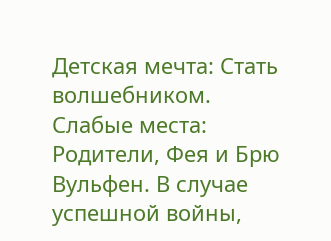Детская мечта: Стать волшебником.
Слабые места: Родители, Фея и Брю Вульфен. В случае успешной войны,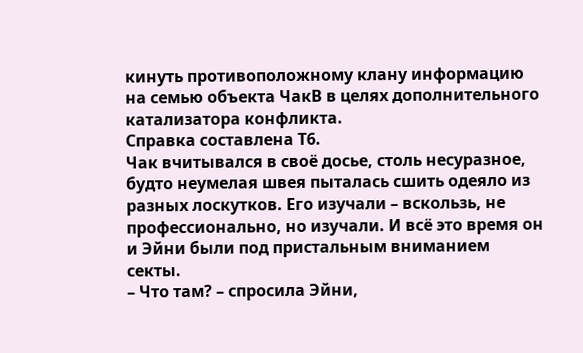кинуть противоположному клану информацию на семью объекта ЧакВ в целях дополнительного катализатора конфликта.
Справка составлена Т6.
Чак вчитывался в своё досье, столь несуразное, будто неумелая швея пыталась сшить одеяло из разных лоскутков. Его изучали – вскользь, не профессионально, но изучали. И всё это время он и Эйни были под пристальным вниманием секты.
– Что там? – спросила Эйни,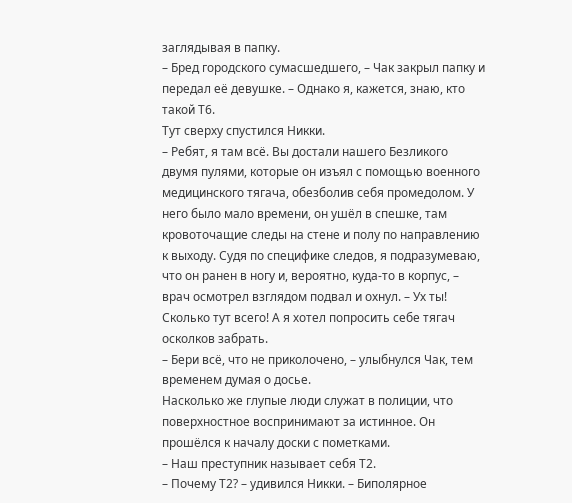заглядывая в папку.
– Бред городского сумасшедшего, – Чак закрыл папку и передал её девушке. – Однако я, кажется, знаю, кто такой Т6.
Тут сверху спустился Никки.
– Ребят, я там всё. Вы достали нашего Безликого двумя пулями, которые он изъял с помощью военного медицинского тягача, обезболив себя промедолом. У него было мало времени, он ушёл в спешке, там кровоточащие следы на стене и полу по направлению к выходу. Судя по специфике следов, я подразумеваю, что он ранен в ногу и, вероятно, куда-то в корпус, – врач осмотрел взглядом подвал и охнул. – Ух ты! Сколько тут всего! А я хотел попросить себе тягач осколков забрать.
– Бери всё, что не приколочено, – улыбнулся Чак, тем временем думая о досье.
Насколько же глупые люди служат в полиции, что поверхностное воспринимают за истинное. Он прошёлся к началу доски с пометками.
– Наш преступник называет себя Т2.
– Почему Т2? – удивился Никки. – Биполярное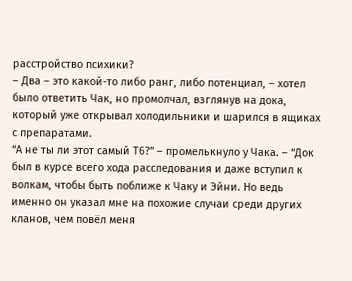расстройство психики?
– Два – это какой-то либо ранг, либо потенциал, – хотел было ответить Чак, но промолчал, взглянув на дока, который уже открывал холодильники и шарился в ящиках с препаратами.
“А не ты ли этот самый Т6?” – промелькнуло у Чака. – “Док был в курсе всего хода расследования и даже вступил к волкам, чтобы быть поближе к Чаку и Эйни. Но ведь именно он указал мне на похожие случаи среди других кланов, чем повёл меня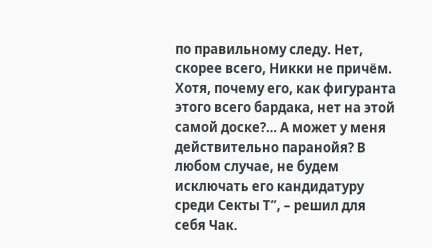по правильному следу. Нет, скорее всего, Никки не причём. Хотя, почему его, как фигуранта этого всего бардака, нет на этой самой доске?… А может у меня действительно паранойя? В любом случае, не будем исключать его кандидатуру среди Секты Т”, – решил для себя Чак.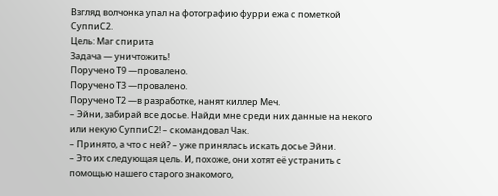Взгляд волчонка упал на фотографию фурри ежа с пометкой СуппиС2.
Цель: Маг спирита
Задача — уничтожить!
Поручено Т9 —провалено.
Поручено Т3 —провалено.
Поручено Т2 —в разработке, нанят киллер Меч.
– Эйни, забирай все досье. Найди мне среди них данные на некого или некую СуппиС2! – скомандовал Чак.
– Принято, а что с ней? – уже принялась искать досье Эйни.
– Это их следующая цель. И, похоже, они хотят её устранить с помощью нашего старого знакомого,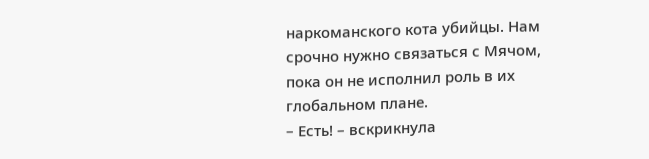наркоманского кота убийцы. Нам срочно нужно связаться с Мячом, пока он не исполнил роль в их глобальном плане.
– Есть! – вскрикнула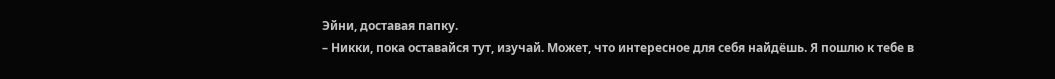Эйни, доставая папку.
– Никки, пока оставайся тут, изучай. Может, что интересное для себя найдёшь. Я пошлю к тебе в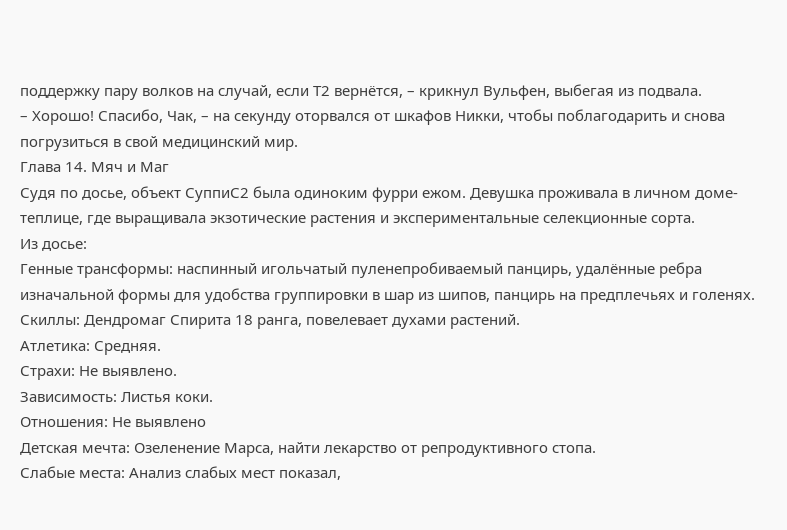поддержку пару волков на случай, если Т2 вернётся, – крикнул Вульфен, выбегая из подвала.
– Хорошо! Спасибо, Чак, – на секунду оторвался от шкафов Никки, чтобы поблагодарить и снова погрузиться в свой медицинский мир.
Глава 14. Мяч и Маг
Судя по досье, объект СуппиС2 была одиноким фурри ежом. Девушка проживала в личном доме-теплице, где выращивала экзотические растения и экспериментальные селекционные сорта.
Из досье:
Генные трансформы: наспинный игольчатый пуленепробиваемый панцирь, удалённые ребра изначальной формы для удобства группировки в шар из шипов, панцирь на предплечьях и голенях.
Скиллы: Дендромаг Спирита 18 ранга, повелевает духами растений.
Атлетика: Средняя.
Страхи: Не выявлено.
Зависимость: Листья коки.
Отношения: Не выявлено
Детская мечта: Озеленение Марса, найти лекарство от репродуктивного стопа.
Слабые места: Анализ слабых мест показал,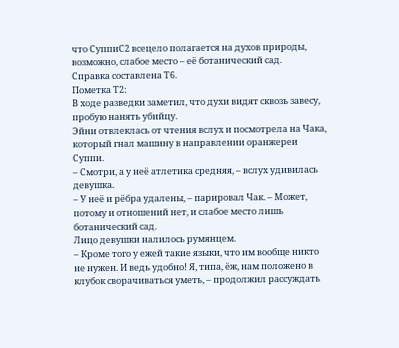что СуппиС2 всецело полагается на духов природы, возможно, слабое место – её ботанический сад.
Справка составлена Т6.
Пометка Т2:
В ходе разведки заметил, что духи видят сквозь завесу, пробую нанять убийцу.
Эйни отвлеклась от чтения вслух и посмотрела на Чака, который гнал машину в направлении оранжереи Суппи.
– Смотри, а у неё атлетика средняя, – вслух удивилась девушка.
– У неё и рёбра удалены, – парировал Чак. – Может, потому и отношений нет, и слабое место лишь ботанический сад.
Лицо девушки налилось румянцем.
– Кроме того у ежей такие языки, что им вообще никто не нужен. И ведь удобно! Я, типа, ёж, нам положено в клубок сворачиваться уметь, – продолжил рассуждать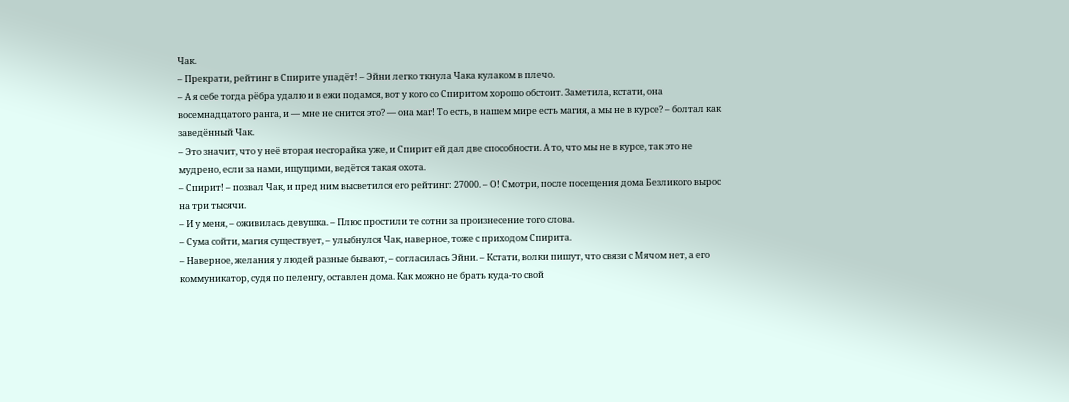Чак.
– Прекрати, рейтинг в Спирите упадёт! – Эйни легко ткнула Чака кулаком в плечо.
– А я себе тогда рёбра удалю и в ежи подамся, вот у кого со Спиритом хорошо обстоит. Заметила, кстати, она восемнадцатого ранга, и — мне не снится это? — она маг! То есть, в нашем мире есть магия, а мы не в курсе? – болтал как заведённый Чак.
– Это значит, что у неё вторая несгорайка уже, и Спирит ей дал две способности. А то, что мы не в курсе, так это не мудрено, если за нами, ищущими, ведётся такая охота.
– Спирит! – позвал Чак, и пред ним высветился его рейтинг: 27000. – О! Смотри, после посещения дома Безликого вырос на три тысячи.
– И у меня, – оживилась девушка. – Плюс простили те сотни за произнесение того слова.
– Сума сойти, магия существует, – улыбнулся Чак, наверное, тоже с приходом Спирита.
– Наверное, желания у людей разные бывают, – согласилась Эйни. – Кстати, волки пишут, что связи с Мячом нет, а его коммуникатор, судя по пеленгу, оставлен дома. Как можно не брать куда-то свой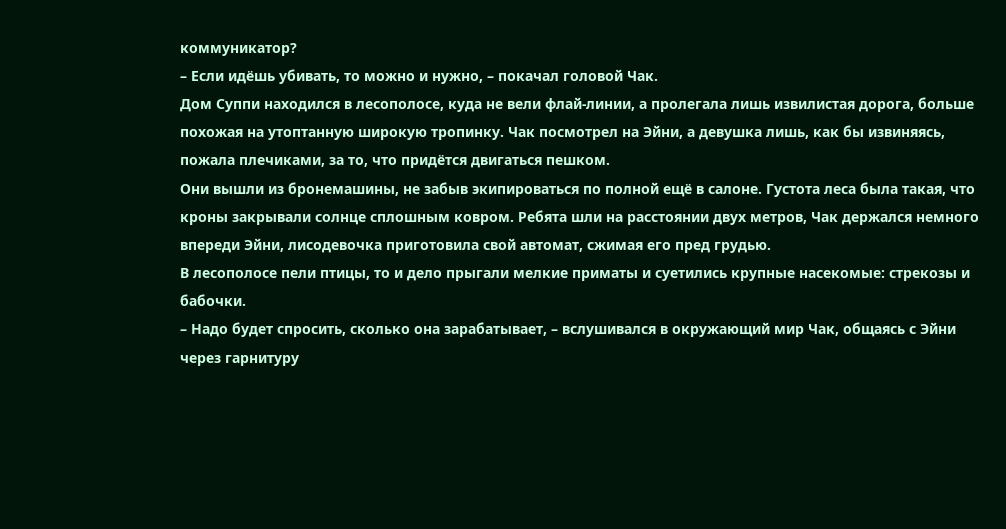коммуникатор?
– Если идёшь убивать, то можно и нужно, – покачал головой Чак.
Дом Суппи находился в лесополосе, куда не вели флай-линии, а пролегала лишь извилистая дорога, больше похожая на утоптанную широкую тропинку. Чак посмотрел на Эйни, а девушка лишь, как бы извиняясь, пожала плечиками, за то, что придётся двигаться пешком.
Они вышли из бронемашины, не забыв экипироваться по полной ещё в салоне. Густота леса была такая, что кроны закрывали солнце сплошным ковром. Ребята шли на расстоянии двух метров, Чак держался немного впереди Эйни, лисодевочка приготовила свой автомат, сжимая его пред грудью.
В лесополосе пели птицы, то и дело прыгали мелкие приматы и суетились крупные насекомые: стрекозы и бабочки.
– Надо будет спросить, сколько она зарабатывает, – вслушивался в окружающий мир Чак, общаясь с Эйни через гарнитуру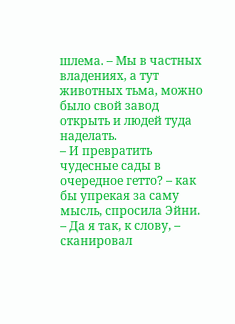шлема. – Мы в частных владениях, а тут животных тьма, можно было свой завод открыть и людей туда наделать.
– И превратить чудесные сады в очередное гетто? – как бы упрекая за саму мысль, спросила Эйни.
– Да я так, к слову, – сканировал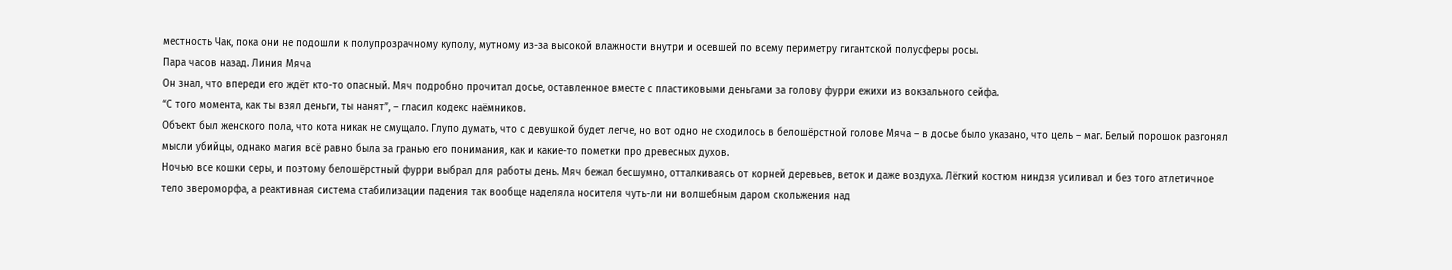местность Чак, пока они не подошли к полупрозрачному куполу, мутному из-за высокой влажности внутри и осевшей по всему периметру гигантской полусферы росы.
Пара часов назад. Линия Мяча
Он знал, что впереди его ждёт кто-то опасный. Мяч подробно прочитал досье, оставленное вместе с пластиковыми деньгами за голову фурри ежихи из вокзального сейфа.
“С того момента, как ты взял деньги, ты нанят”, – гласил кодекс наёмников.
Объект был женского пола, что кота никак не смущало. Глупо думать, что с девушкой будет легче, но вот одно не сходилось в белошёрстной голове Мяча – в досье было указано, что цель – маг. Белый порошок разгонял мысли убийцы, однако магия всё равно была за гранью его понимания, как и какие-то пометки про древесных духов.
Ночью все кошки серы, и поэтому белошёрстный фурри выбрал для работы день. Мяч бежал бесшумно, отталкиваясь от корней деревьев, веток и даже воздуха. Лёгкий костюм ниндзя усиливал и без того атлетичное тело звероморфа, а реактивная система стабилизации падения так вообще наделяла носителя чуть-ли ни волшебным даром скольжения над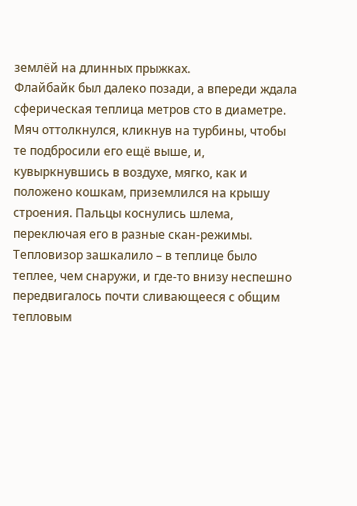землёй на длинных прыжках.
Флайбайк был далеко позади, а впереди ждала сферическая теплица метров сто в диаметре. Мяч оттолкнулся, кликнув на турбины, чтобы те подбросили его ещё выше, и, кувыркнувшись в воздухе, мягко, как и положено кошкам, приземлился на крышу строения. Пальцы коснулись шлема, переключая его в разные скан-режимы. Тепловизор зашкалило – в теплице было теплее, чем снаружи, и где-то внизу неспешно передвигалось почти сливающееся с общим тепловым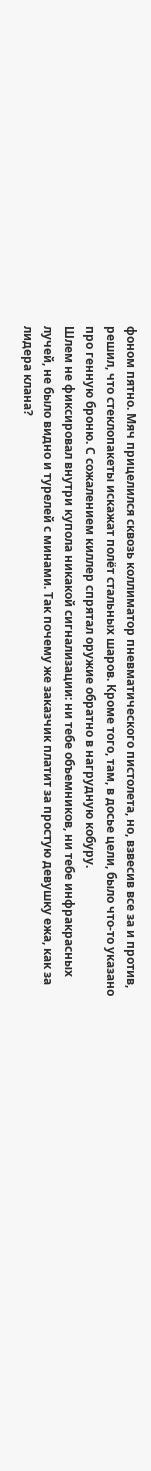фоном пятно. Мяч прицелился сквозь коллиматор пневматического пистолета, но, взвесив все за и против, решил, что стеклопакеты искажат полёт стальных шаров. Кроме того, там, в досье цели, было что-то указано про генную броню. С сожалением киллер спрятал оружие обратно в нагрудную кобуру.
Шлем не фиксировал внутри купола никакой сигнализации: ни тебе объемников, ни тебе инфракрасных лучей, не было видно и турелей с минами. Так почему же заказчик платит за простую девушку ежа, как за лидера клана?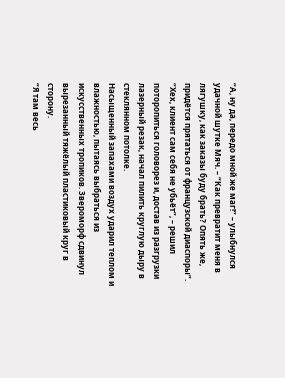“А, ну да, передо мной же маг!” – улыбнулся удачной шутке Мяч. – “Как превратит меня в лягушку, как заказы буду брать? Опять же, придётся прятаться от французской диаспоры”.
“Хех, клиент сам себя не убьёт”, – решил поторопиться головорез и, достав из разгрузки лазерный резак, начал пилить круглую дыру в стеклянном потолке.
Насыщенный запахами воздух ударил теплом и влажностью, пытаясь выбраться из искусственных тропиков. Звероморф сдвинул вырезанный тяжёлый пластиковый круг в сторону.
“Я там весь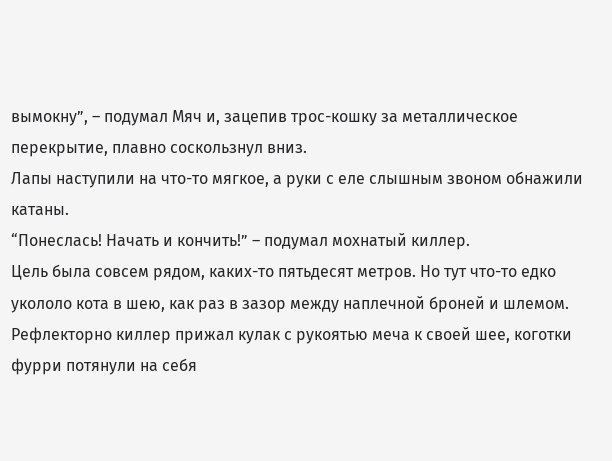вымокну”, – подумал Мяч и, зацепив трос-кошку за металлическое перекрытие, плавно соскользнул вниз.
Лапы наступили на что-то мягкое, а руки с еле слышным звоном обнажили катаны.
“Понеслась! Начать и кончить!” – подумал мохнатый киллер.
Цель была совсем рядом, каких-то пятьдесят метров. Но тут что-то едко укололо кота в шею, как раз в зазор между наплечной броней и шлемом. Рефлекторно киллер прижал кулак с рукоятью меча к своей шее, коготки фурри потянули на себя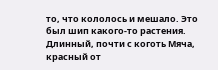то, что кололось и мешало. Это был шип какого-то растения. Длинный, почти с коготь Мяча, красный от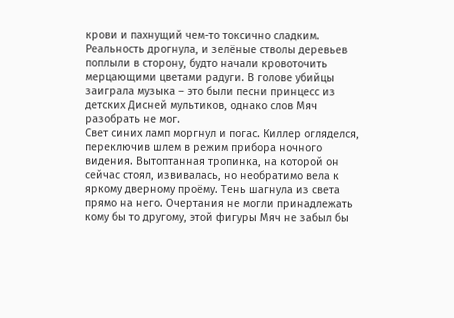крови и пахнущий чем-то токсично сладким.
Реальность дрогнула, и зелёные стволы деревьев поплыли в сторону, будто начали кровоточить мерцающими цветами радуги. В голове убийцы заиграла музыка – это были песни принцесс из детских Дисней мультиков, однако слов Мяч разобрать не мог.
Свет синих ламп моргнул и погас. Киллер огляделся, переключив шлем в режим прибора ночного видения. Вытоптанная тропинка, на которой он сейчас стоял, извивалась, но необратимо вела к яркому дверному проёму. Тень шагнула из света прямо на него. Очертания не могли принадлежать кому бы то другому, этой фигуры Мяч не забыл бы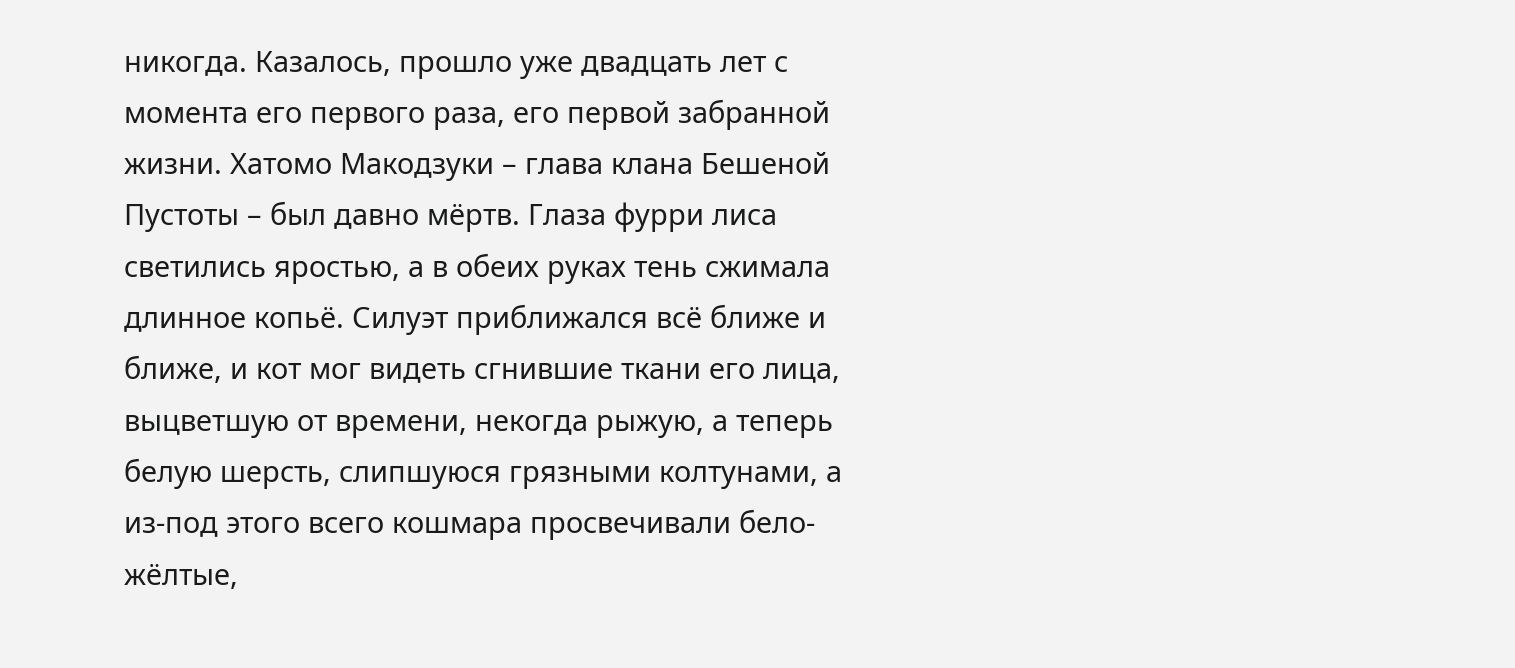никогда. Казалось, прошло уже двадцать лет с момента его первого раза, его первой забранной жизни. Хатомо Макодзуки – глава клана Бешеной Пустоты – был давно мёртв. Глаза фурри лиса светились яростью, а в обеих руках тень сжимала длинное копьё. Силуэт приближался всё ближе и ближе, и кот мог видеть сгнившие ткани его лица, выцветшую от времени, некогда рыжую, а теперь белую шерсть, слипшуюся грязными колтунами, а из-под этого всего кошмара просвечивали бело-жёлтые,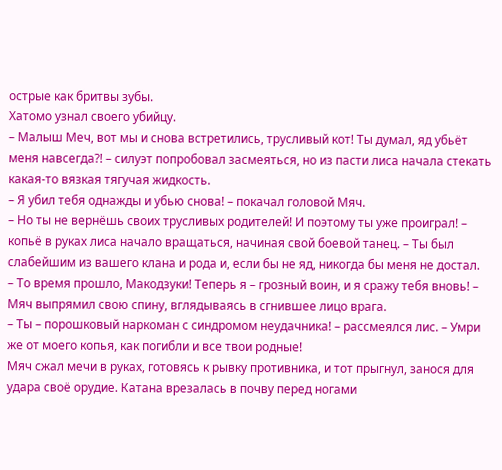острые как бритвы зубы.
Хатомо узнал своего убийцу.
– Малыш Меч, вот мы и снова встретились, трусливый кот! Ты думал, яд убьёт меня навсегда?! – силуэт попробовал засмеяться, но из пасти лиса начала стекать какая-то вязкая тягучая жидкость.
– Я убил тебя однажды и убью снова! – покачал головой Мяч.
– Но ты не вернёшь своих трусливых родителей! И поэтому ты уже проиграл! – копьё в руках лиса начало вращаться, начиная свой боевой танец. – Ты был слабейшим из вашего клана и рода и, если бы не яд, никогда бы меня не достал.
– То время прошло, Макодзуки! Теперь я – грозный воин, и я сражу тебя вновь! – Мяч выпрямил свою спину, вглядываясь в сгнившее лицо врага.
– Ты – порошковый наркоман с синдромом неудачника! – рассмеялся лис. – Умри же от моего копья, как погибли и все твои родные!
Мяч сжал мечи в руках, готовясь к рывку противника, и тот прыгнул, занося для удара своё орудие. Катана врезалась в почву перед ногами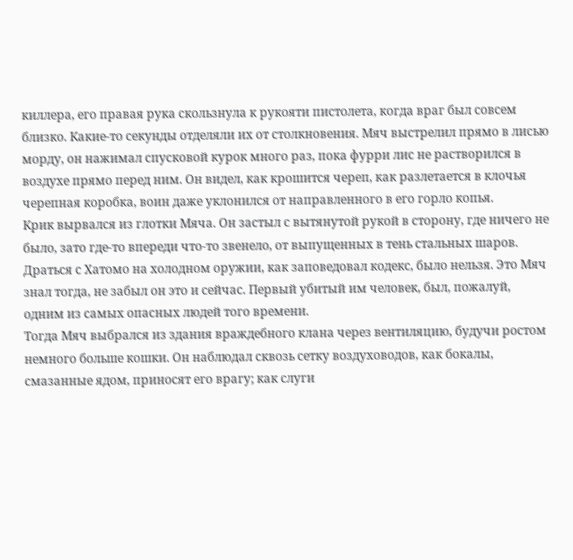киллера, его правая рука скользнула к рукояти пистолета, когда враг был совсем близко. Какие-то секунды отделяли их от столкновения. Мяч выстрелил прямо в лисью морду, он нажимал спусковой курок много раз, пока фурри лис не растворился в воздухе прямо перед ним. Он видел, как крошится череп, как разлетается в клочья черепная коробка, воин даже уклонился от направленного в его горло копья.
Крик вырвался из глотки Мяча. Он застыл с вытянутой рукой в сторону, где ничего не было, зато где-то впереди что-то звенело, от выпущенных в тень стальных шаров.
Драться с Хатомо на холодном оружии, как заповедовал кодекс, было нельзя. Это Мяч знал тогда, не забыл он это и сейчас. Первый убитый им человек, был, пожалуй, одним из самых опасных людей того времени.
Тогда Мяч выбрался из здания враждебного клана через вентиляцию, будучи ростом немного больше кошки. Он наблюдал сквозь сетку воздуховодов, как бокалы, смазанные ядом, приносят его врагу; как слуги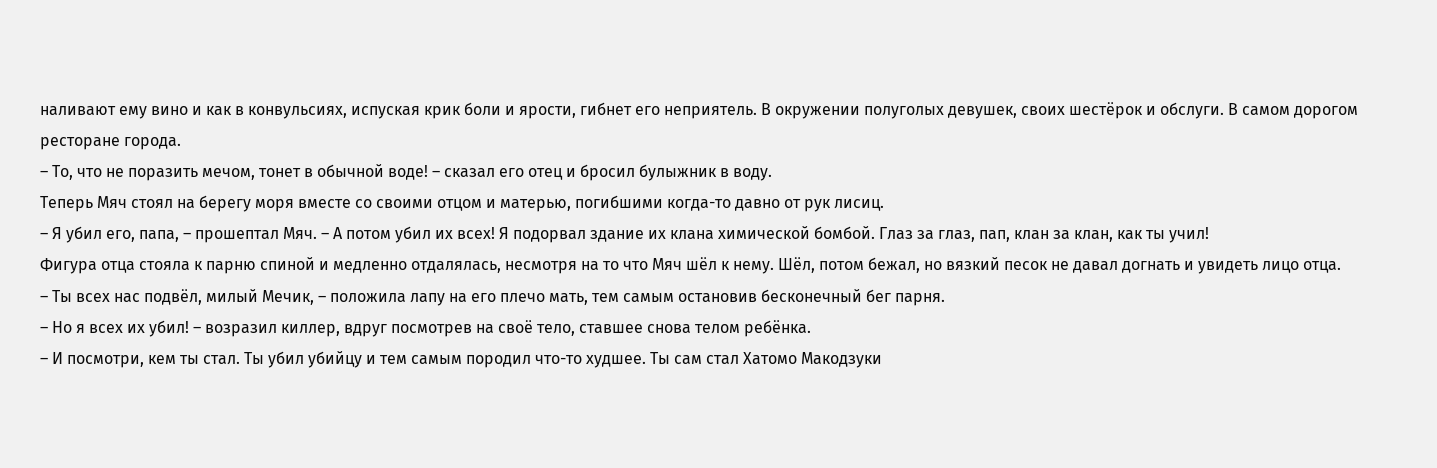наливают ему вино и как в конвульсиях, испуская крик боли и ярости, гибнет его неприятель. В окружении полуголых девушек, своих шестёрок и обслуги. В самом дорогом ресторане города.
– То, что не поразить мечом, тонет в обычной воде! – сказал его отец и бросил булыжник в воду.
Теперь Мяч стоял на берегу моря вместе со своими отцом и матерью, погибшими когда-то давно от рук лисиц.
– Я убил его, папа, – прошептал Мяч. – А потом убил их всех! Я подорвал здание их клана химической бомбой. Глаз за глаз, пап, клан за клан, как ты учил!
Фигура отца стояла к парню спиной и медленно отдалялась, несмотря на то что Мяч шёл к нему. Шёл, потом бежал, но вязкий песок не давал догнать и увидеть лицо отца.
– Ты всех нас подвёл, милый Мечик, – положила лапу на его плечо мать, тем самым остановив бесконечный бег парня.
– Но я всех их убил! – возразил киллер, вдруг посмотрев на своё тело, ставшее снова телом ребёнка.
– И посмотри, кем ты стал. Ты убил убийцу и тем самым породил что-то худшее. Ты сам стал Хатомо Макодзуки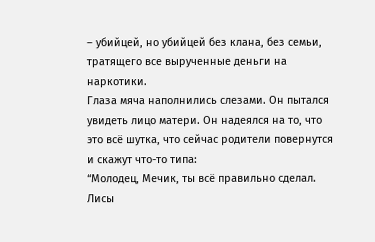– убийцей, но убийцей без клана, без семьи, тратящего все вырученные деньги на наркотики.
Глаза мяча наполнились слезами. Он пытался увидеть лицо матери. Он надеялся на то, что это всё шутка, что сейчас родители повернутся и скажут что-то типа:
“Молодец, Мечик, ты всё правильно сделал. Лисы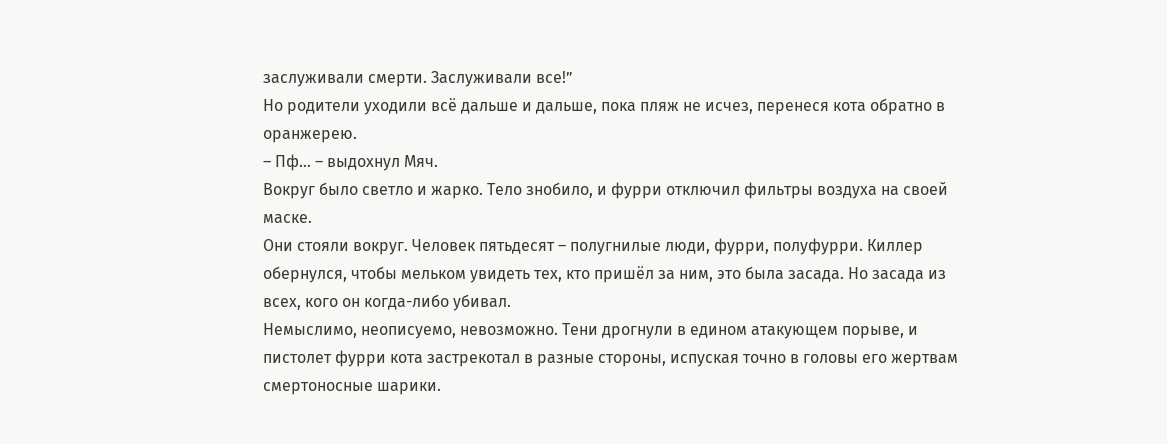заслуживали смерти. Заслуживали все!”
Но родители уходили всё дальше и дальше, пока пляж не исчез, перенеся кота обратно в оранжерею.
– Пф… – выдохнул Мяч.
Вокруг было светло и жарко. Тело знобило, и фурри отключил фильтры воздуха на своей маске.
Они стояли вокруг. Человек пятьдесят – полугнилые люди, фурри, полуфурри. Киллер обернулся, чтобы мельком увидеть тех, кто пришёл за ним, это была засада. Но засада из всех, кого он когда-либо убивал.
Немыслимо, неописуемо, невозможно. Тени дрогнули в едином атакующем порыве, и пистолет фурри кота застрекотал в разные стороны, испуская точно в головы его жертвам смертоносные шарики.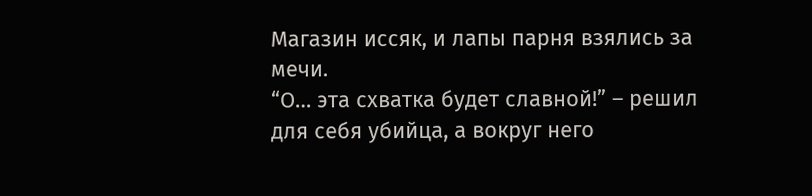Магазин иссяк, и лапы парня взялись за мечи.
“О… эта схватка будет славной!” – решил для себя убийца, а вокруг него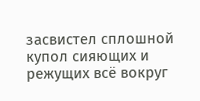засвистел сплошной купол сияющих и режущих всё вокруг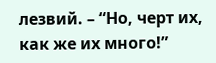лезвий. – “Но, черт их, как же их много!”